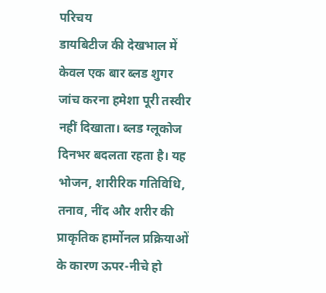परिचय
डायबिटीज की देखभाल में केवल एक बार ब्लड शुगर जांच करना हमेशा पूरी तस्वीर नहीं दिखाता। ब्लड ग्लूकोज दिनभर बदलता रहता है। यह भोजन, शारीरिक गतिविधि, तनाव, नींद और शरीर की प्राकृतिक हार्मोनल प्रक्रियाओं के कारण ऊपर-नीचे हो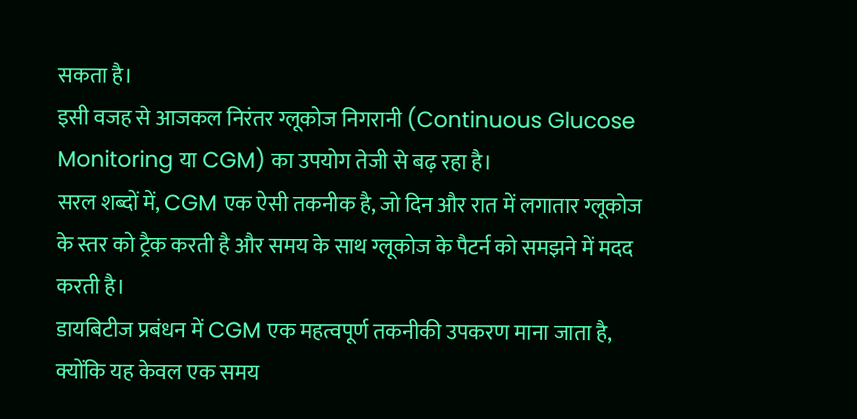सकता है।
इसी वजह से आजकल निरंतर ग्लूकोज निगरानी (Continuous Glucose Monitoring या CGM) का उपयोग तेजी से बढ़ रहा है।
सरल शब्दों में, CGM एक ऐसी तकनीक है, जो दिन और रात में लगातार ग्लूकोज के स्तर को ट्रैक करती है और समय के साथ ग्लूकोज के पैटर्न को समझने में मदद करती है।
डायबिटीज प्रबंधन में CGM एक महत्वपूर्ण तकनीकी उपकरण माना जाता है, क्योंकि यह केवल एक समय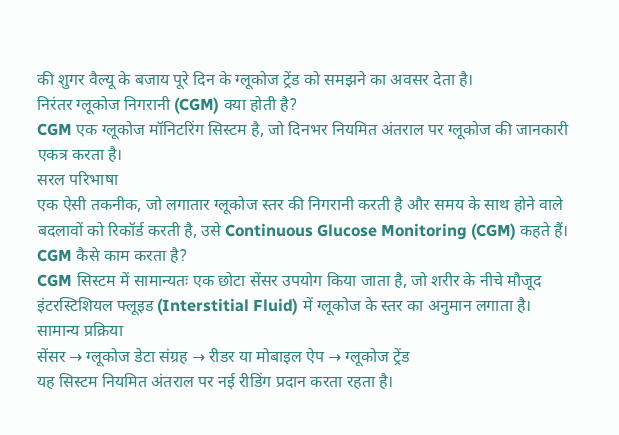की शुगर वैल्यू के बजाय पूरे दिन के ग्लूकोज ट्रेंड को समझने का अवसर देता है।
निरंतर ग्लूकोज निगरानी (CGM) क्या होती है?
CGM एक ग्लूकोज मॉनिटरिंग सिस्टम है, जो दिनभर नियमित अंतराल पर ग्लूकोज की जानकारी एकत्र करता है।
सरल परिभाषा
एक ऐसी तकनीक, जो लगातार ग्लूकोज स्तर की निगरानी करती है और समय के साथ होने वाले बदलावों को रिकॉर्ड करती है, उसे Continuous Glucose Monitoring (CGM) कहते हैं।
CGM कैसे काम करता है?
CGM सिस्टम में सामान्यतः एक छोटा सेंसर उपयोग किया जाता है, जो शरीर के नीचे मौजूद इंटरस्टिशियल फ्लूइड (Interstitial Fluid) में ग्लूकोज के स्तर का अनुमान लगाता है।
सामान्य प्रक्रिया
सेंसर → ग्लूकोज डेटा संग्रह → रीडर या मोबाइल ऐप → ग्लूकोज ट्रेंड
यह सिस्टम नियमित अंतराल पर नई रीडिंग प्रदान करता रहता है।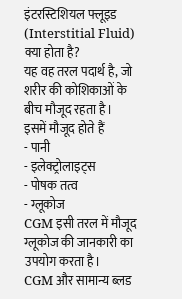इंटरस्टिशियल फ्लूइड (Interstitial Fluid) क्या होता है?
यह वह तरल पदार्थ है, जो शरीर की कोशिकाओं के बीच मौजूद रहता है।
इसमें मौजूद होते हैं
- पानी
- इलेक्ट्रोलाइट्स
- पोषक तत्व
- ग्लूकोज
CGM इसी तरल में मौजूद ग्लूकोज की जानकारी का उपयोग करता है।
CGM और सामान्य ब्लड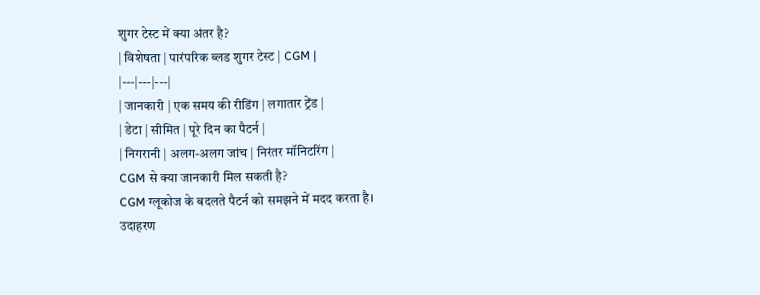शुगर टेस्ट में क्या अंतर है?
| विशेषता | पारंपरिक ब्लड शुगर टेस्ट | CGM |
|---|---|---|
| जानकारी | एक समय की रीडिंग | लगातार ट्रेंड |
| डेटा | सीमित | पूरे दिन का पैटर्न |
| निगरानी | अलग-अलग जांच | निरंतर मॉनिटरिंग |
CGM से क्या जानकारी मिल सकती है?
CGM ग्लूकोज के बदलते पैटर्न को समझने में मदद करता है।
उदाहरण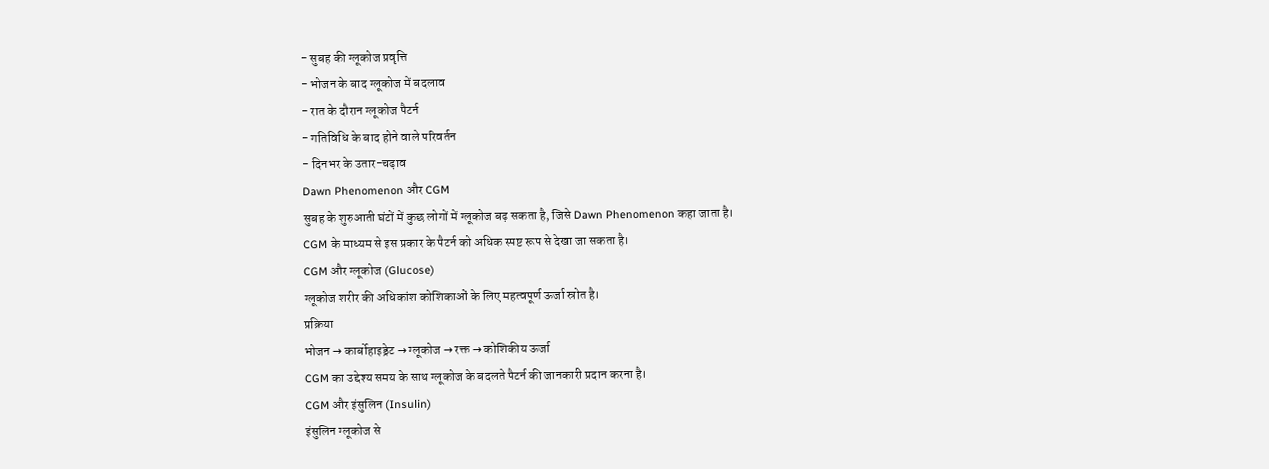- सुबह की ग्लूकोज प्रवृत्ति
- भोजन के बाद ग्लूकोज में बदलाव
- रात के दौरान ग्लूकोज पैटर्न
- गतिविधि के बाद होने वाले परिवर्तन
- दिनभर के उतार-चढ़ाव
Dawn Phenomenon और CGM
सुबह के शुरुआती घंटों में कुछ लोगों में ग्लूकोज बढ़ सकता है, जिसे Dawn Phenomenon कहा जाता है।
CGM के माध्यम से इस प्रकार के पैटर्न को अधिक स्पष्ट रूप से देखा जा सकता है।
CGM और ग्लूकोज (Glucose)
ग्लूकोज शरीर की अधिकांश कोशिकाओं के लिए महत्वपूर्ण ऊर्जा स्रोत है।
प्रक्रिया
भोजन → कार्बोहाइड्रेट → ग्लूकोज → रक्त → कोशिकीय ऊर्जा
CGM का उद्देश्य समय के साथ ग्लूकोज के बदलते पैटर्न की जानकारी प्रदान करना है।
CGM और इंसुलिन (Insulin)
इंसुलिन ग्लूकोज से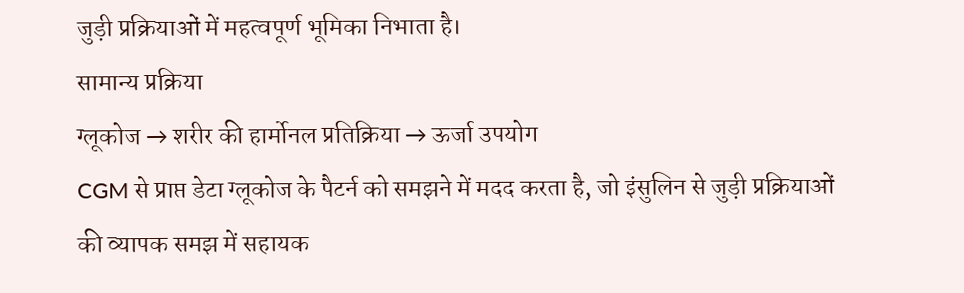जुड़ी प्रक्रियाओं में महत्वपूर्ण भूमिका निभाता है।
सामान्य प्रक्रिया
ग्लूकोज → शरीर की हार्मोनल प्रतिक्रिया → ऊर्जा उपयोग
CGM से प्राप्त डेटा ग्लूकोज के पैटर्न को समझने में मदद करता है, जो इंसुलिन से जुड़ी प्रक्रियाओं की व्यापक समझ में सहायक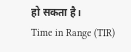हो सकता है।
Time in Range (TIR)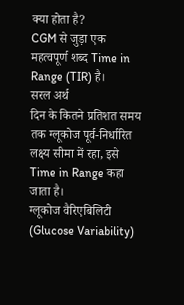क्या होता है?
CGM से जुड़ा एक महत्वपूर्ण शब्द Time in Range (TIR) है।
सरल अर्थ
दिन के कितने प्रतिशत समय तक ग्लूकोज पूर्व-निर्धारित लक्ष्य सीमा में रहा, इसे Time in Range कहा जाता है।
ग्लूकोज वैरिएबिलिटी (Glucose Variability)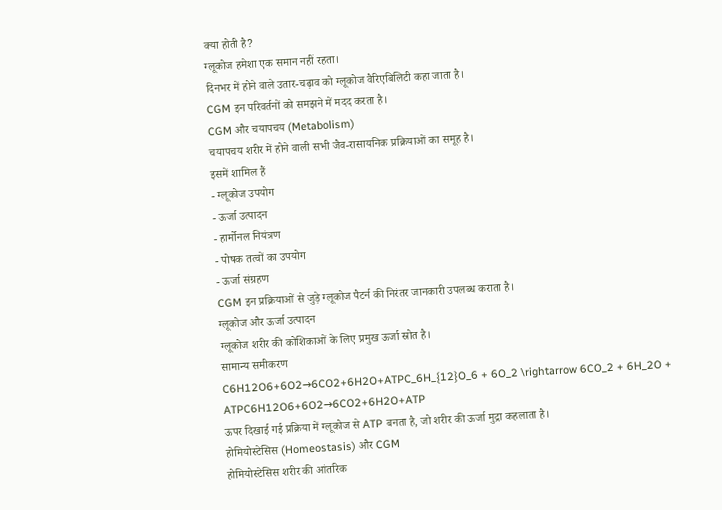क्या होती है?
ग्लूकोज हमेशा एक समान नहीं रहता।
दिनभर में होने वाले उतार-चढ़ाव को ग्लूकोज वैरिएबिलिटी कहा जाता है।
CGM इन परिवर्तनों को समझने में मदद करता है।
CGM और चयापचय (Metabolism)
चयापचय शरीर में होने वाली सभी जैव-रासायनिक प्रक्रियाओं का समूह है।
इसमें शामिल हैं
- ग्लूकोज उपयोग
- ऊर्जा उत्पादन
- हार्मोनल नियंत्रण
- पोषक तत्वों का उपयोग
- ऊर्जा संग्रहण
CGM इन प्रक्रियाओं से जुड़े ग्लूकोज पैटर्न की निरंतर जानकारी उपलब्ध कराता है।
ग्लूकोज और ऊर्जा उत्पादन
ग्लूकोज शरीर की कोशिकाओं के लिए प्रमुख ऊर्जा स्रोत है।
सामान्य समीकरण
C6H12O6+6O2→6CO2+6H2O+ATPC_6H_{12}O_6 + 6O_2 \rightarrow 6CO_2 + 6H_2O + ATPC6H12O6+6O2→6CO2+6H2O+ATP
ऊपर दिखाई गई प्रक्रिया में ग्लूकोज से ATP बनता है, जो शरीर की ऊर्जा मुद्रा कहलाता है।
होमियोस्टेसिस (Homeostasis) और CGM
होमियोस्टेसिस शरीर की आंतरिक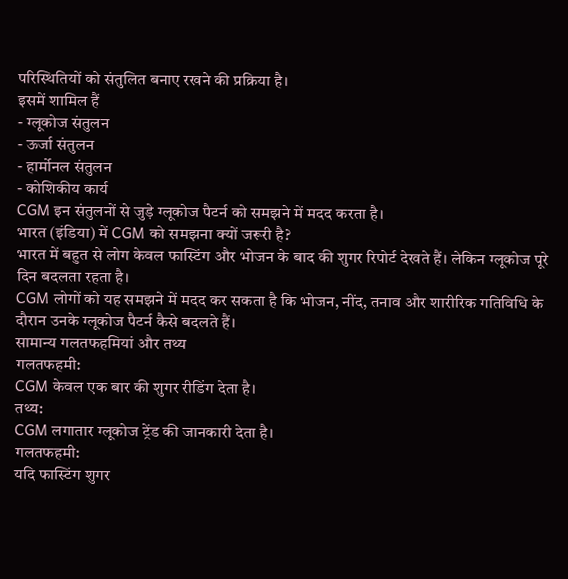परिस्थितियों को संतुलित बनाए रखने की प्रक्रिया है।
इसमें शामिल हैं
- ग्लूकोज संतुलन
- ऊर्जा संतुलन
- हार्मोनल संतुलन
- कोशिकीय कार्य
CGM इन संतुलनों से जुड़े ग्लूकोज पैटर्न को समझने में मदद करता है।
भारत (इंडिया) में CGM को समझना क्यों जरूरी है?
भारत में बहुत से लोग केवल फास्टिंग और भोजन के बाद की शुगर रिपोर्ट देखते हैं। लेकिन ग्लूकोज पूरे दिन बदलता रहता है।
CGM लोगों को यह समझने में मदद कर सकता है कि भोजन, नींद, तनाव और शारीरिक गतिविधि के दौरान उनके ग्लूकोज पैटर्न कैसे बदलते हैं।
सामान्य गलतफहमियां और तथ्य
गलतफहमी:
CGM केवल एक बार की शुगर रीडिंग देता है।
तथ्य:
CGM लगातार ग्लूकोज ट्रेंड की जानकारी देता है।
गलतफहमी:
यदि फास्टिंग शुगर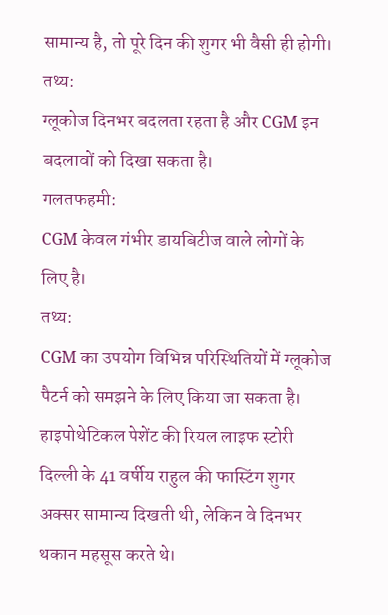सामान्य है, तो पूरे दिन की शुगर भी वैसी ही होगी।
तथ्य:
ग्लूकोज दिनभर बदलता रहता है और CGM इन बदलावों को दिखा सकता है।
गलतफहमी:
CGM केवल गंभीर डायबिटीज वाले लोगों के लिए है।
तथ्य:
CGM का उपयोग विभिन्न परिस्थितियों में ग्लूकोज पैटर्न को समझने के लिए किया जा सकता है।
हाइपोथेटिकल पेशेंट की रियल लाइफ स्टोरी
दिल्ली के 41 वर्षीय राहुल की फास्टिंग शुगर अक्सर सामान्य दिखती थी, लेकिन वे दिनभर थकान महसूस करते थे।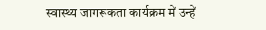स्वास्थ्य जागरूकता कार्यक्रम में उन्हें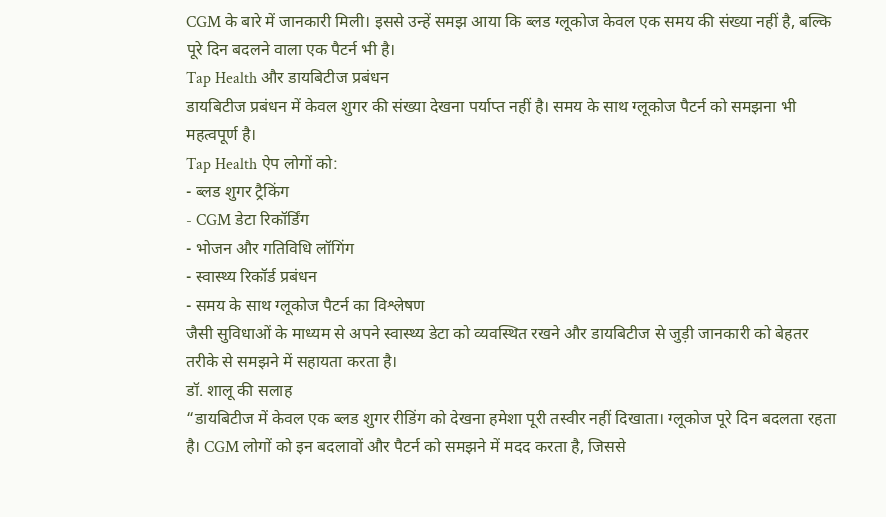CGM के बारे में जानकारी मिली। इससे उन्हें समझ आया कि ब्लड ग्लूकोज केवल एक समय की संख्या नहीं है, बल्कि पूरे दिन बदलने वाला एक पैटर्न भी है।
Tap Health और डायबिटीज प्रबंधन
डायबिटीज प्रबंधन में केवल शुगर की संख्या देखना पर्याप्त नहीं है। समय के साथ ग्लूकोज पैटर्न को समझना भी महत्वपूर्ण है।
Tap Health ऐप लोगों को:
- ब्लड शुगर ट्रैकिंग
- CGM डेटा रिकॉर्डिंग
- भोजन और गतिविधि लॉगिंग
- स्वास्थ्य रिकॉर्ड प्रबंधन
- समय के साथ ग्लूकोज पैटर्न का विश्लेषण
जैसी सुविधाओं के माध्यम से अपने स्वास्थ्य डेटा को व्यवस्थित रखने और डायबिटीज से जुड़ी जानकारी को बेहतर तरीके से समझने में सहायता करता है।
डॉ. शालू की सलाह
“डायबिटीज में केवल एक ब्लड शुगर रीडिंग को देखना हमेशा पूरी तस्वीर नहीं दिखाता। ग्लूकोज पूरे दिन बदलता रहता है। CGM लोगों को इन बदलावों और पैटर्न को समझने में मदद करता है, जिससे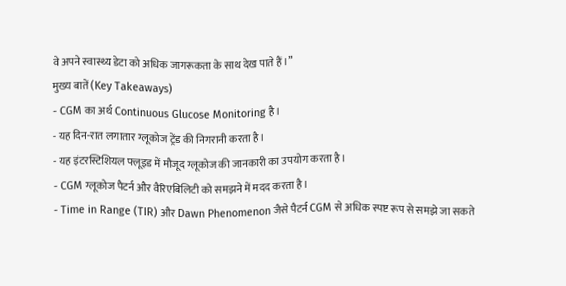वे अपने स्वास्थ्य डेटा को अधिक जागरूकता के साथ देख पाते हैं।”
मुख्य बातें (Key Takeaways)
- CGM का अर्थ Continuous Glucose Monitoring है।
- यह दिन-रात लगातार ग्लूकोज ट्रेंड की निगरानी करता है।
- यह इंटरस्टिशियल फ्लूइड में मौजूद ग्लूकोज की जानकारी का उपयोग करता है।
- CGM ग्लूकोज पैटर्न और वैरिएबिलिटी को समझने में मदद करता है।
- Time in Range (TIR) और Dawn Phenomenon जैसे पैटर्न CGM से अधिक स्पष्ट रूप से समझे जा सकते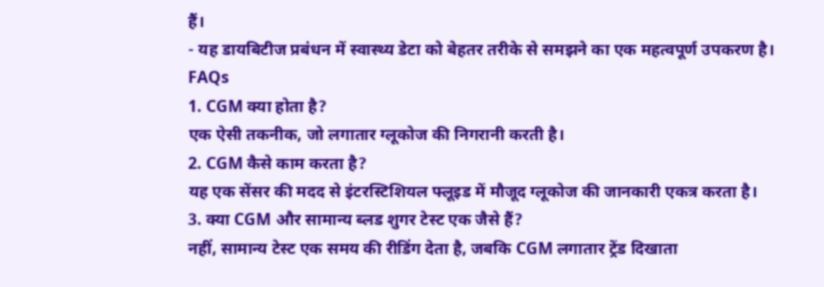हैं।
- यह डायबिटीज प्रबंधन में स्वास्थ्य डेटा को बेहतर तरीके से समझने का एक महत्वपूर्ण उपकरण है।
FAQs
1. CGM क्या होता है?
एक ऐसी तकनीक, जो लगातार ग्लूकोज की निगरानी करती है।
2. CGM कैसे काम करता है?
यह एक सेंसर की मदद से इंटरस्टिशियल फ्लूइड में मौजूद ग्लूकोज की जानकारी एकत्र करता है।
3. क्या CGM और सामान्य ब्लड शुगर टेस्ट एक जैसे हैं?
नहीं, सामान्य टेस्ट एक समय की रीडिंग देता है, जबकि CGM लगातार ट्रेंड दिखाता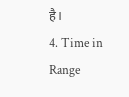है।
4. Time in Range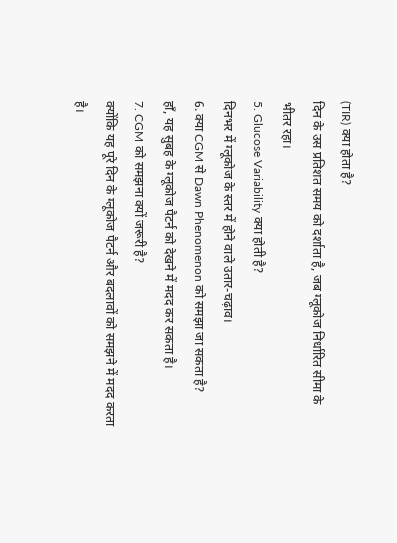(TIR) क्या होता है?
दिन के उस प्रतिशत समय को दर्शाता है, जब ग्लूकोज निर्धारित सीमा के भीतर रहा।
5. Glucose Variability क्या होती है?
दिनभर में ग्लूकोज के स्तर में होने वाले उतार-चढ़ाव।
6. क्या CGM से Dawn Phenomenon को समझा जा सकता है?
हाँ, यह सुबह के ग्लूकोज पैटर्न को देखने में मदद कर सकता है।
7. CGM को समझना क्यों जरूरी है?
क्योंकि यह पूरे दिन के ग्लूकोज पैटर्न और बदलावों को समझने में मदद करता है।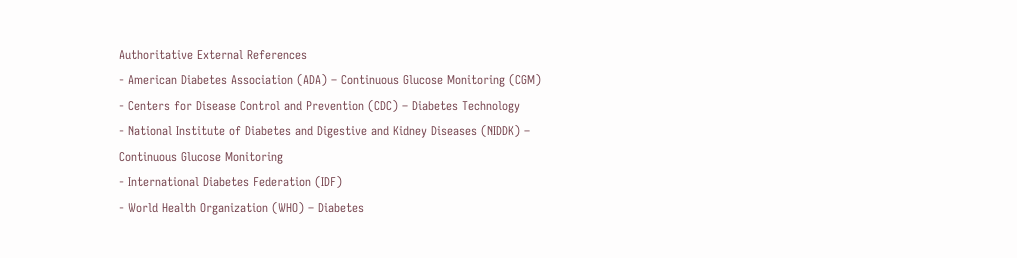Authoritative External References
- American Diabetes Association (ADA) – Continuous Glucose Monitoring (CGM)
- Centers for Disease Control and Prevention (CDC) – Diabetes Technology
- National Institute of Diabetes and Digestive and Kidney Diseases (NIDDK) – Continuous Glucose Monitoring
- International Diabetes Federation (IDF)
- World Health Organization (WHO) – Diabetes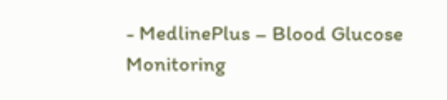- MedlinePlus – Blood Glucose Monitoring